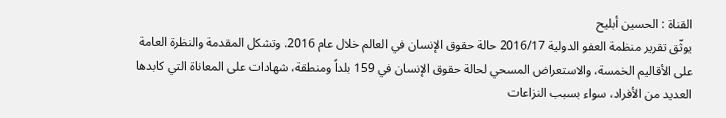القناة : الحسين أبليح
يوثّق تقرير منظمة العفو الدولية 2016/17 حالة حقوق الإنسان في العالم خلال عام 2016. وتشكل المقدمة والنظرة العامة على الأقاليم الخمسة، والاستعراض المسحي لحالة حقوق الإنسان في 159 بلداً ومنطقة، شهادات على المعاناة التي كابدها العديد من الأفراد، سواء بسبب النزاعات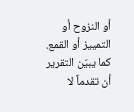أو النزوح أو التمييز أو القمع. كما يبيّن التقرير أن تقدماً لا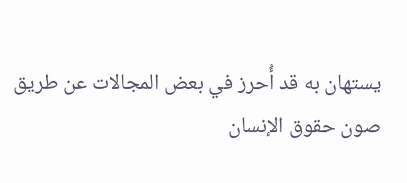يستهان به قد أُحرز في بعض المجالات عن طريق صون حقوق الإنسان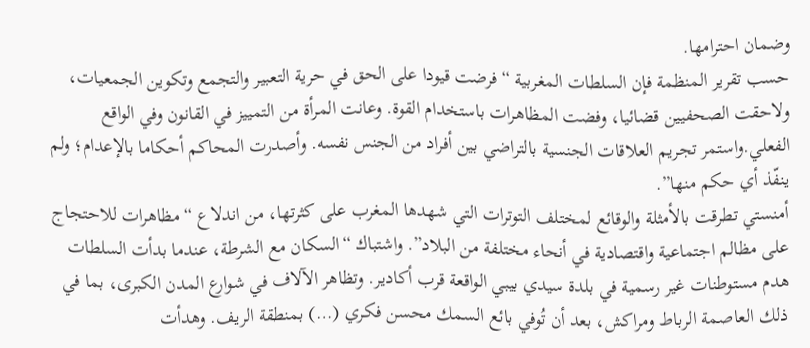وضمان احترامها.
حسب تقرير المنظمة فإن السلطات المغربية “فرضت قيودا على الحق في حرية التعبير والتجمع وتكوين الجمعيات، ولاحقت الصحفيين قضائيا، وفضت المظاهرات باستخدام القوة. وعانت المرأة من التمييز في القانون وفي الواقع الفعلي.واستمر تجريم العلاقات الجنسية بالتراضي بين أفراد من الجنس نفسه. وأصدرت المحاكم أحكاما بالإعدام؛ ولم ينفّذ أي حكم منها”.
أمنستي تطرقت بالأمثلة والوقائع لمختلف التوترات التي شهدها المغرب على كثرتها، من اندلاع “مظاهرات للاحتجاج على مظالم اجتماعية واقتصادية في أنحاء مختلفة من البلاد”. واشتباك “السكان مع الشرطة، عندما بدأت السلطات هدم مستوطنات غير رسمية في بلدة سيدي بيبي الواقعة قرب أكادير. وتظاهر الآلاف في شوارع المدن الكبرى، بما في ذلك العاصمة الرباط ومراكش، بعد أن تُوفي بائع السمك محسن فكري (…) بمنطقة الريف. وهدأت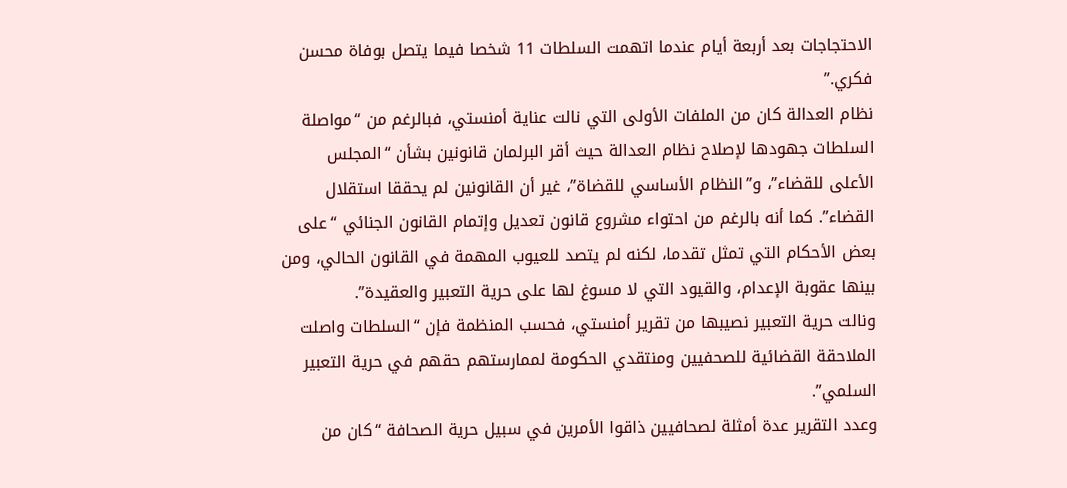الاحتجاجات بعد أربعة أيام عندما اتهمت السلطات 11 شخصا فيما يتصل بوفاة محسن فكري.”
نظام العدالة كان من الملفات الأولى التي نالت عناية أمنستي، فبالرغم من “مواصلة السلطات جهودها لإصلاح نظام العدالة حيث أقر البرلمان قانونين بشأن “المجلس الأعلى للقضاء”، و”النظام الأساسي للقضاة”، غير أن القانونين لم يحققا استقلال القضاء”. كما أنه بالرغم من احتواء مشروع قانون تعديل وإتمام القانون الجنائي “على بعض الأحكام التي تمثل تقدما، لكنه لم يتصد للعيوب المهمة في القانون الحالي، ومن بينها عقوبة الإعدام، والقيود التي لا مسوغ لها على حرية التعبير والعقيدة”.
ونالت حرية التعبير نصيبها من تقرير أمنستي، فحسب المنظمة فإن “السلطات واصلت الملاحقة القضائية للصحفيين ومنتقدي الحكومة لممارستهم حقهم في حرية التعبير السلمي”.
وعدد التقرير عدة أمثلة لصحافيين ذاقوا الأمرين في سبيل حرية الصحافة “كان من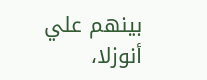بينهم علي أنوزلا،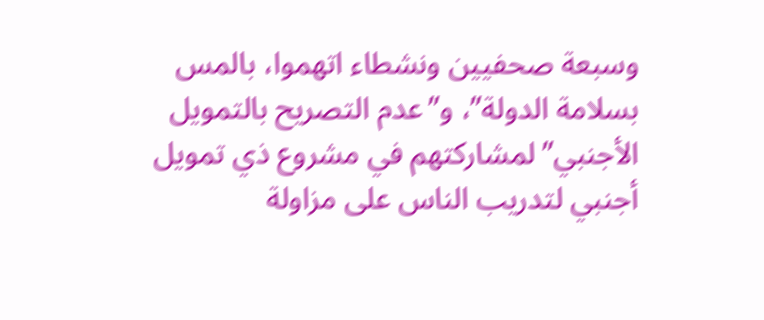وسبعة صحفيين ونشطاء اتهموا، بالمس بسلامة الدولة”، و”عدم التصريح بالتمويل الأجنبي” لمشاركتهم في مشروع ذي تمويل أجنبي لتدريب الناس على مزاولة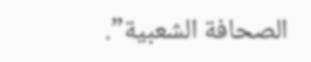الصحافة الشعبية”.